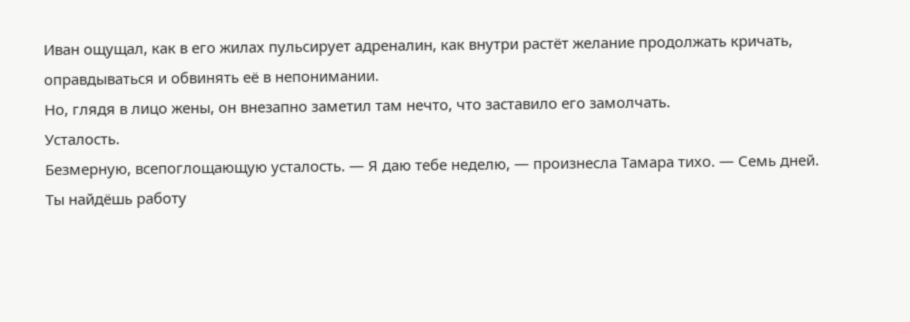Иван ощущал, как в его жилах пульсирует адреналин, как внутри растёт желание продолжать кричать, оправдываться и обвинять её в непонимании.
Но, глядя в лицо жены, он внезапно заметил там нечто, что заставило его замолчать.
Усталость.
Безмерную, всепоглощающую усталость. — Я даю тебе неделю, — произнесла Тамара тихо. — Семь дней.
Ты найдёшь работу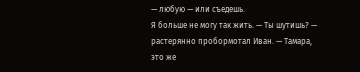— любую — или съедешь.
Я больше не могу так жить. — Ты шутишь? — растерянно пробормотал Иван. — Тамара, это же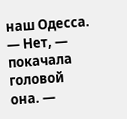наш Одесса. — Нет, — покачала головой она. —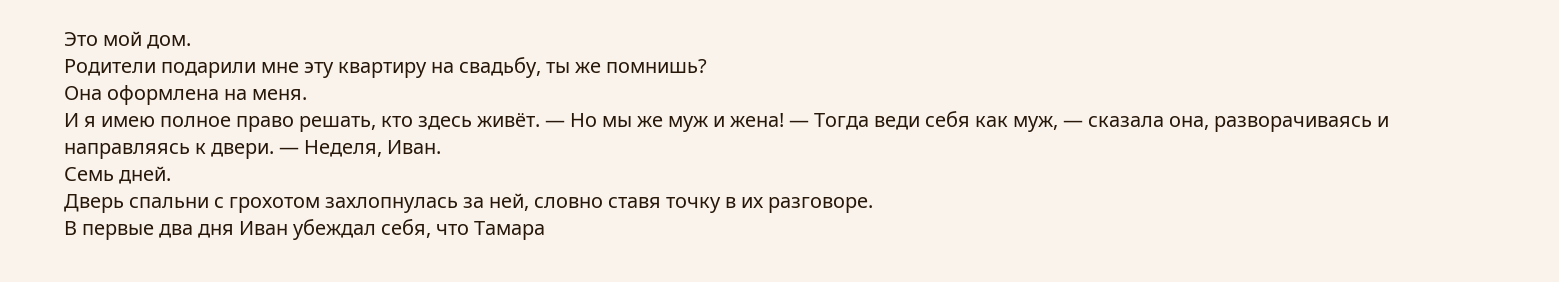Это мой дом.
Родители подарили мне эту квартиру на свадьбу, ты же помнишь?
Она оформлена на меня.
И я имею полное право решать, кто здесь живёт. — Но мы же муж и жена! — Тогда веди себя как муж, — сказала она, разворачиваясь и направляясь к двери. — Неделя, Иван.
Семь дней.
Дверь спальни с грохотом захлопнулась за ней, словно ставя точку в их разговоре.
В первые два дня Иван убеждал себя, что Тамара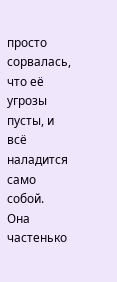просто сорвалась, что её угрозы пусты, и всё наладится само собой.
Она частенько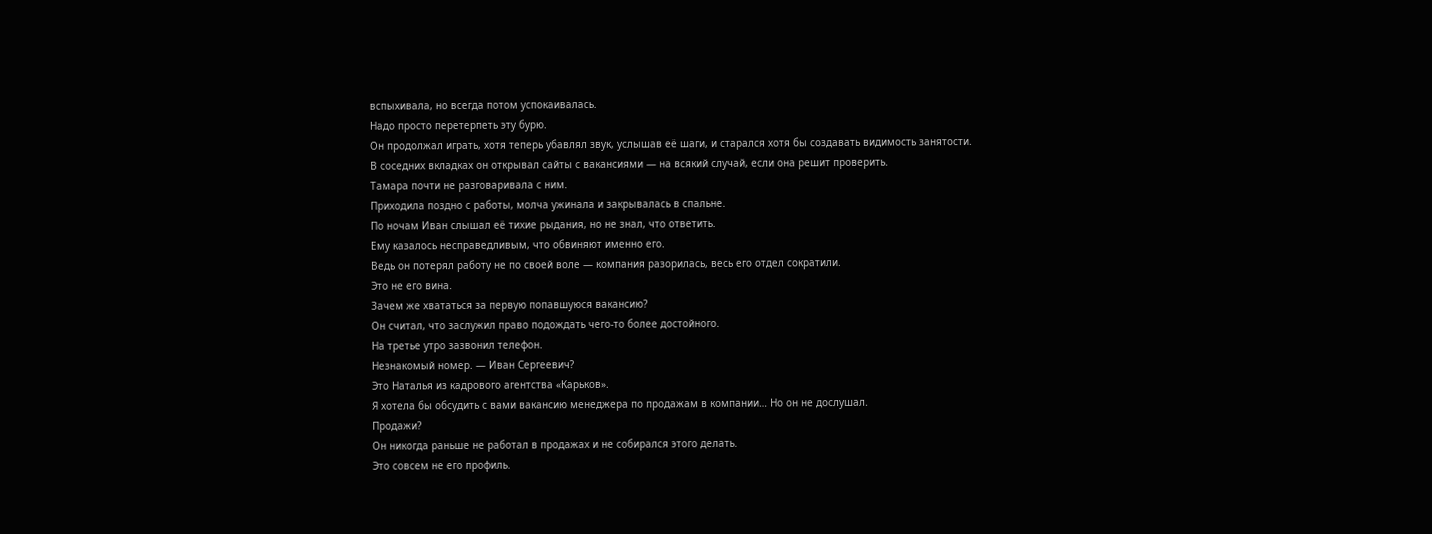вспыхивала, но всегда потом успокаивалась.
Надо просто перетерпеть эту бурю.
Он продолжал играть, хотя теперь убавлял звук, услышав её шаги, и старался хотя бы создавать видимость занятости.
В соседних вкладках он открывал сайты с вакансиями — на всякий случай, если она решит проверить.
Тамара почти не разговаривала с ним.
Приходила поздно с работы, молча ужинала и закрывалась в спальне.
По ночам Иван слышал её тихие рыдания, но не знал, что ответить.
Ему казалось несправедливым, что обвиняют именно его.
Ведь он потерял работу не по своей воле — компания разорилась, весь его отдел сократили.
Это не его вина.
Зачем же хвататься за первую попавшуюся вакансию?
Он считал, что заслужил право подождать чего-то более достойного.
На третье утро зазвонил телефон.
Незнакомый номер. — Иван Сергеевич?
Это Наталья из кадрового агентства «Карьков».
Я хотела бы обсудить с вами вакансию менеджера по продажам в компании… Но он не дослушал.
Продажи?
Он никогда раньше не работал в продажах и не собирался этого делать.
Это совсем не его профиль.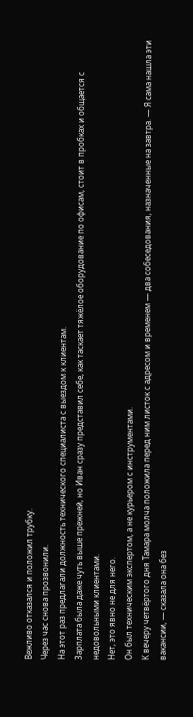Вежливо отказался и положил трубку.
Через час снова прозвонили.
На этот раз предлагали должность технического специалиста с выездом к клиентам.
Зарплата была даже чуть выше прежней, но Иван сразу представил себе, как таскает тяжёлое оборудование по офисам, стоит в пробках и общается с недовольными клиентами.
Нет, это явно не для него.
Он был техническим экспертом, а не курьером с инструментами.
К вечеру четвёртого дня Тамара молча положила перед ним листок с адресом и временем — два собеседования, назначенные на завтра. — Я сама нашла эти вакансии, — сказала она без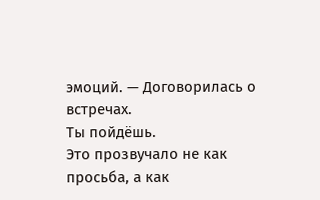эмоций. — Договорилась о встречах.
Ты пойдёшь.
Это прозвучало не как просьба, а как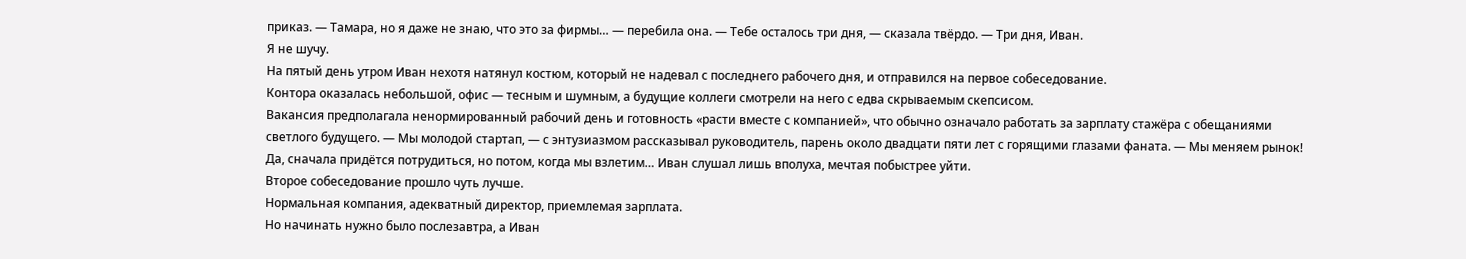приказ. — Тамара, но я даже не знаю, что это за фирмы… — перебила она. — Тебе осталось три дня, — сказала твёрдо. — Три дня, Иван.
Я не шучу.
На пятый день утром Иван нехотя натянул костюм, который не надевал с последнего рабочего дня, и отправился на первое собеседование.
Контора оказалась небольшой, офис — тесным и шумным, а будущие коллеги смотрели на него с едва скрываемым скепсисом.
Вакансия предполагала ненормированный рабочий день и готовность «расти вместе с компанией», что обычно означало работать за зарплату стажёра с обещаниями светлого будущего. — Мы молодой стартап, — с энтузиазмом рассказывал руководитель, парень около двадцати пяти лет с горящими глазами фаната. — Мы меняем рынок!
Да, сначала придётся потрудиться, но потом, когда мы взлетим… Иван слушал лишь вполуха, мечтая побыстрее уйти.
Второе собеседование прошло чуть лучше.
Нормальная компания, адекватный директор, приемлемая зарплата.
Но начинать нужно было послезавтра, а Иван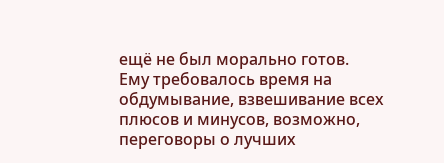ещё не был морально готов.
Ему требовалось время на обдумывание, взвешивание всех плюсов и минусов, возможно, переговоры о лучших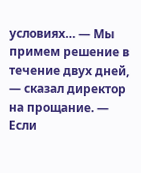условиях… — Мы примем решение в течение двух дней, — сказал директор на прощание. — Если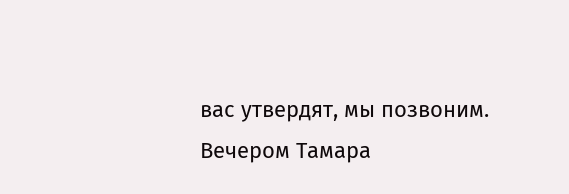вас утвердят, мы позвоним.
Вечером Тамара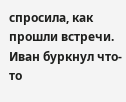спросила, как прошли встречи.
Иван буркнул что-то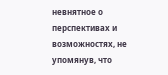невнятное о перспективах и возможностях, не упомянув, что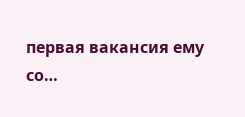первая вакансия ему со…